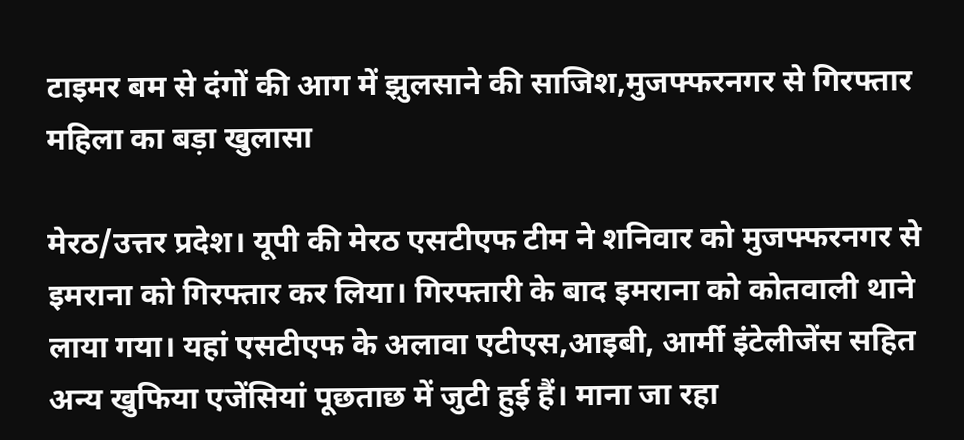टाइमर बम से दंगों की आग में झुलसाने की साजिश,मुजफ्फरनगर से गिरफ्तार महिला का बड़ा खुलासा

मेरठ/उत्तर प्रदेश। यूपी की मेरठ एसटीएफ टीम ने शनिवार को मुजफ्फरनगर से इमराना को गिरफ्तार कर लिया। गिरफ्तारी के बाद इमराना को कोतवाली थाने लाया गया। यहां एसटीएफ के अलावा एटीएस,आइबी, आर्मी इंटेलीजेंस सहित अन्य खुफिया एजेंसियां पूछताछ में जुटी हुई हैं। माना जा रहा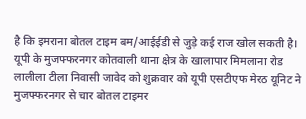है कि इमराना बोतल टाइम बम/आईईडी से जुड़े कई राज खोल सकती है।
यूपी के मुजफ्फरनगर कोतवाली थाना क्षेत्र के खालापार मिमलाना रोड लालीला टीला निवासी जावेद को शुक्रवार को यूपी एसटीएफ मेरठ यूनिट ने मुजफ्फरनगर से चार बोतल टाइमर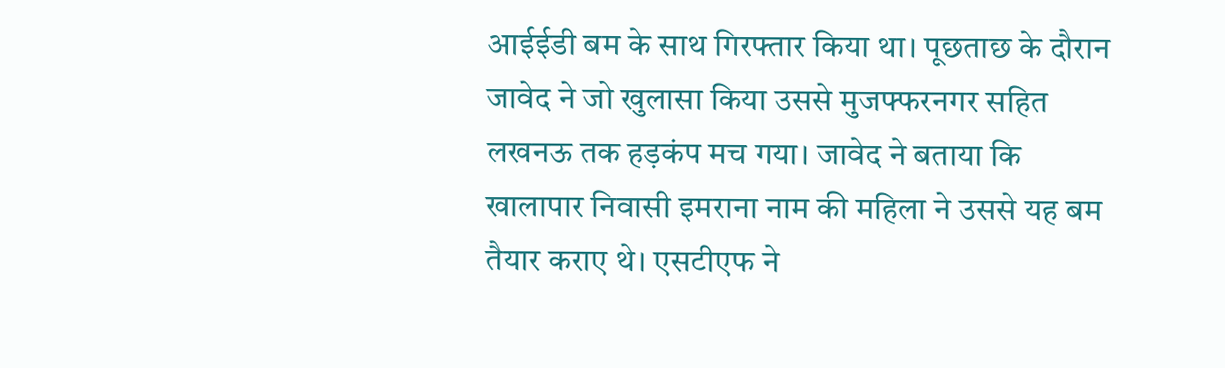आईईडी बम के साथ गिरफ्तार किया था। पूछताछ के दौरान जावेद ने जो खुलासा किया उससे मुजफ्फरनगर सहित लखनऊ तक हड़कंप मच गया। जावेद ने बताया कि खालापार निवासी इमराना नाम की महिला ने उससे यह बम तैयार कराए थे। एसटीएफ ने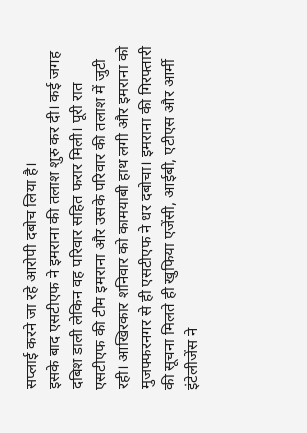सप्लाई करने जा रहे आरोपी दबोच लिया है।
इसके बाद एसटीएफ ने इमराना की तलाश शुरु कर दी। कई जगह दबिश डाली लेकिन वह परिवार सहित फरार मिली। पूरी रात एसटीएफ की टीम इमराना और उसके परिवार की तलाश में जुटी रही। आखिरकार शनिवार को कामयाबी हाथ लगी और इमराना को मुजफ्फरनगर से ही एसटीएफ ने धर दबोचा। इमराना की गिरफ्तारी की सूचना मिलते ही खुफिया एजेंसी, आईबी, एटीएस और आर्मी इंटेलीजेंस ने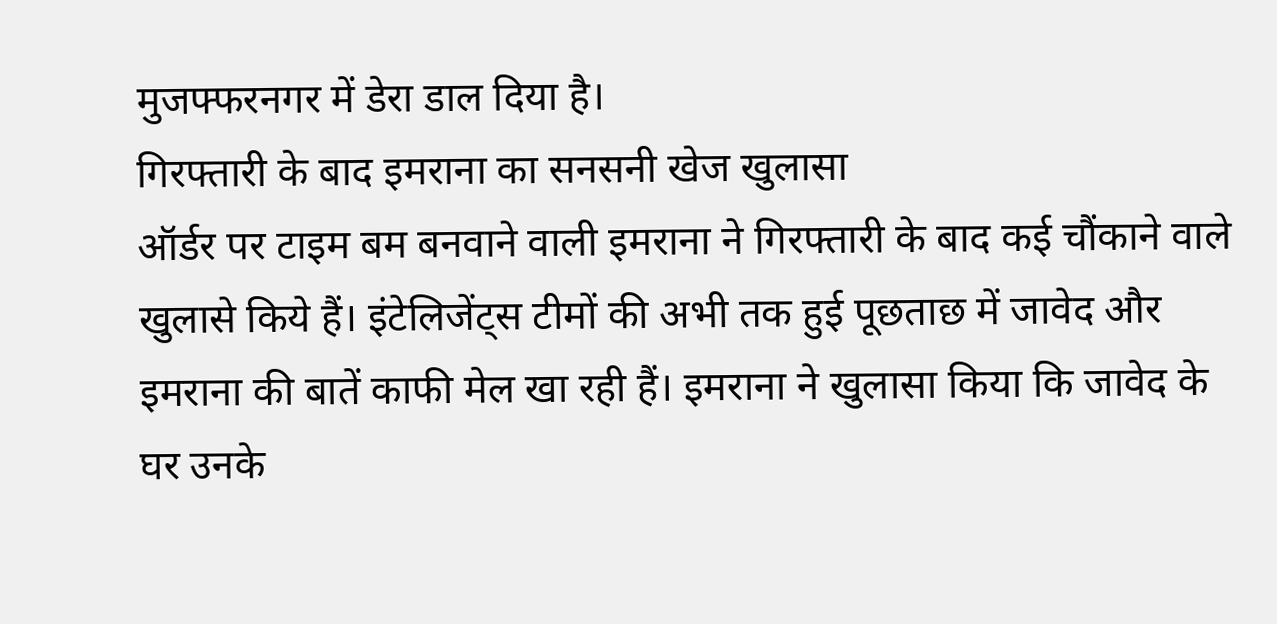मुजफ्फरनगर में डेरा डाल दिया है।
गिरफ्तारी के बाद इमराना का सनसनी खेज खुलासा
ऑर्डर पर टाइम बम बनवाने वाली इमराना ने गिरफ्तारी के बाद कई चौंकाने वाले खुलासे किये हैं। इंटेलिजेंट्स टीमों की अभी तक हुई पूछताछ में जावेद और इमराना की बातें काफी मेल खा रही हैं। इमराना ने खुलासा किया कि जावेद के घर उनके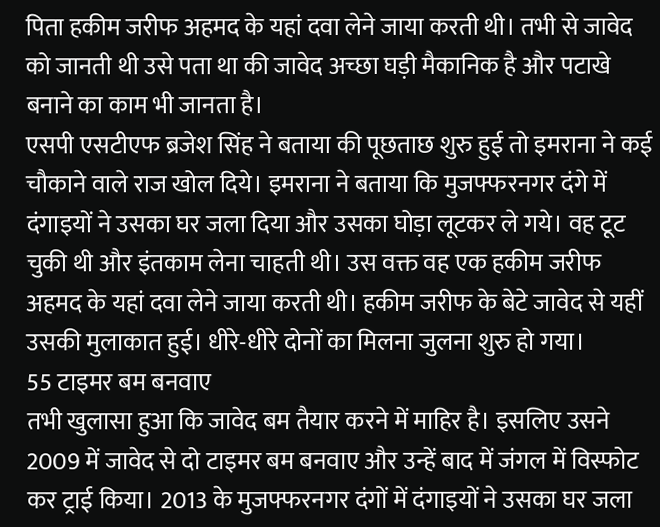पिता हकीम जरीफ अहमद के यहां दवा लेने जाया करती थी। तभी से जावेद को जानती थी उसे पता था की जावेद अच्छा घड़ी मैकानिक है और पटाखे बनाने का काम भी जानता है।
एसपी एसटीएफ ब्रजेश सिंह ने बताया की पूछताछ शुरु हुई तो इमराना ने कई चौकाने वाले राज खोल दिये। इमराना ने बताया कि मुजफ्फरनगर दंगे में दंगाइयों ने उसका घर जला दिया और उसका घोड़ा लूटकर ले गये। वह टूट चुकी थी और इंतकाम लेना चाहती थी। उस वक्त वह एक हकीम जरीफ अहमद के यहां दवा लेने जाया करती थी। हकीम जरीफ के बेटे जावेद से यहीं उसकी मुलाकात हुई। धीरे-धीरे दोनों का मिलना जुलना शुरु हो गया।
55 टाइमर बम बनवाए
तभी खुलासा हुआ कि जावेद बम तैयार करने में माहिर है। इसलिए उसने 2009 में जावेद से दो टाइमर बम बनवाए और उन्हें बाद में जंगल में विस्फोट कर ट्राई किया। 2013 के मुजफ्फरनगर दंगों में दंगाइयों ने उसका घर जला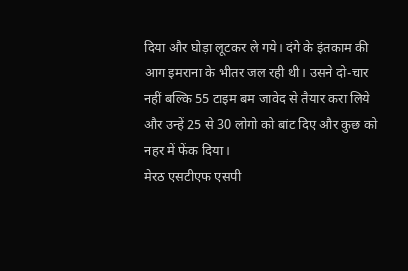दिया और घोड़ा लूटकर ले गये। दंगे के इंतकाम की आग इमराना के भीतर जल रही थी। उसने दो-चार नहीं बल्कि 55 टाइम बम जावेद से तैयार करा लिये और उन्हें 25 से 30 लोगो को बांट दिए और कुछ को नहर में फेंक दिया।
मेरठ एसटीएफ एसपी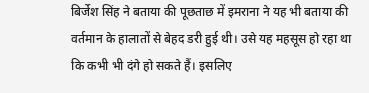बिर्जेश सिंह ने बताया की पूछताछ में इमराना ने यह भी बताया की वर्तमान के हालातों से बेहद डरी हुई थी। उसे यह महसूस हो रहा था कि कभी भी दंगे हो सकते हैं। इसलिए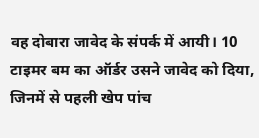वह दोबारा जावेद के संपर्क में आयी। 10 टाइमर बम का ऑर्डर उसने जावेद को दिया, जिनमें से पहली खेप पांच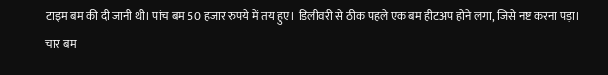टाइम बम की दी जानी थी। पांच बम 50 हजार रुपये में तय हुए। डिलीवरी से ठीक पहले एक बम हीटअप होने लगा, जिसे नष्ट करना पड़ा। चार बम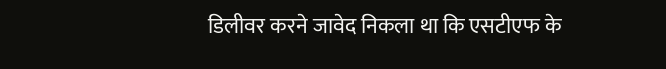डिलीवर करने जावेद निकला था कि एसटीएफ के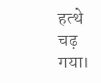हत्थे चढ़ गया।